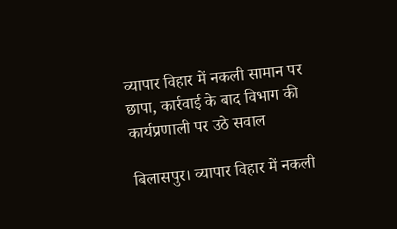व्यापार विहार में नकली सामान पर छापा, कार्रवाई के बाद विभाग की कार्यप्रणाली पर उठे सवाल

बिलासपुर। व्यापार विहार में नकली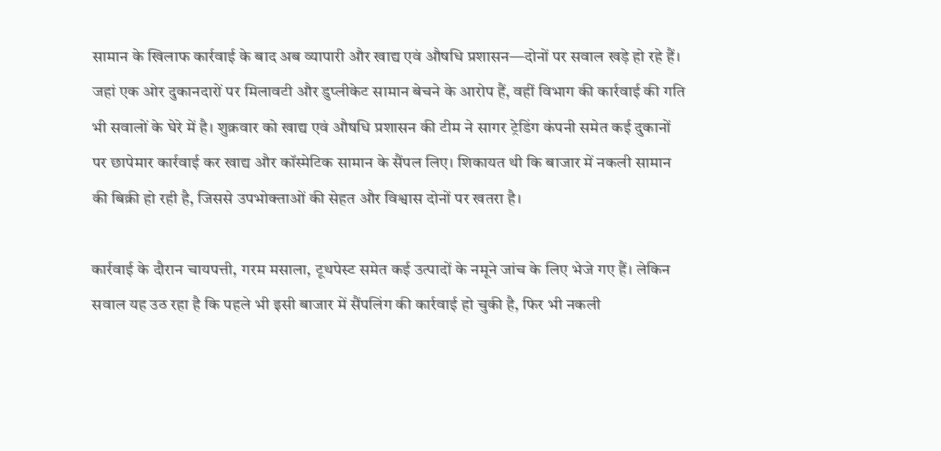सामान के खिलाफ कार्रवाई के बाद अब व्यापारी और खाद्य एवं औषधि प्रशासन—दोनों पर सवाल खड़े हो रहे हैं। जहां एक ओर दुकानदारों पर मिलावटी और डुप्लीकेट सामान बेचने के आरोप हैं, वहीं विभाग की कार्रवाई की गति भी सवालों के घेरे में है। शुक्रवार को खाद्य एवं औषधि प्रशासन की टीम ने सागर ट्रेडिंग कंपनी समेत कई दुकानों पर छापेमार कार्रवाई कर खाद्य और कॉस्मेटिक सामान के सैंपल लिए। शिकायत थी कि बाजार में नकली सामान की बिक्री हो रही है, जिससे उपभोक्ताओं की सेहत और विश्वास दोनों पर खतरा है।

कार्रवाई के दौरान चायपत्ती, गरम मसाला, टूथपेस्ट समेत कई उत्पादों के नमूने जांच के लिए भेजे गए हैं। लेकिन सवाल यह उठ रहा है कि पहले भी इसी बाजार में सैंपलिंग की कार्रवाई हो चुकी है, फिर भी नकली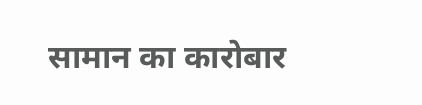सामान का कारोबार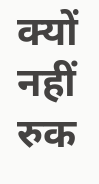क्यों नहीं रुक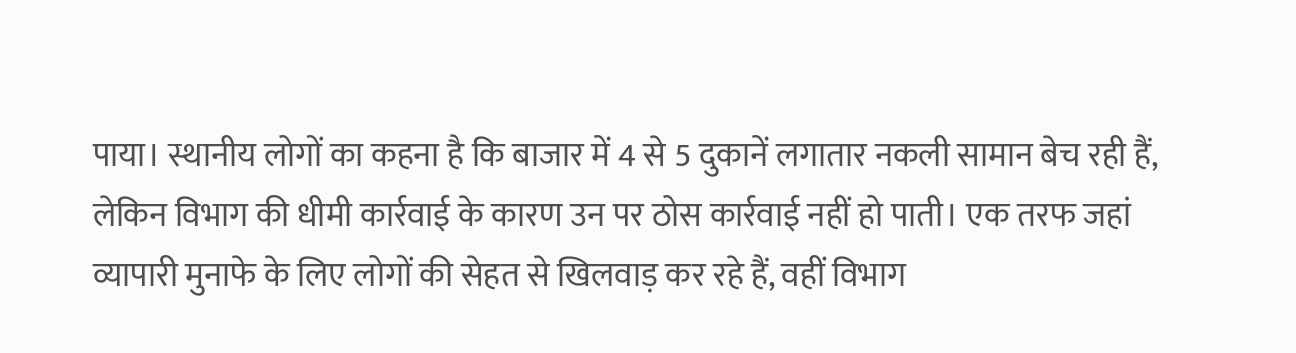पाया। स्थानीय लोगों का कहना है कि बाजार में 4 से 5 दुकानें लगातार नकली सामान बेच रही हैं, लेकिन विभाग की धीमी कार्रवाई के कारण उन पर ठोस कार्रवाई नहीं हो पाती। एक तरफ जहां व्यापारी मुनाफे के लिए लोगों की सेहत से खिलवाड़ कर रहे हैं, वहीं विभाग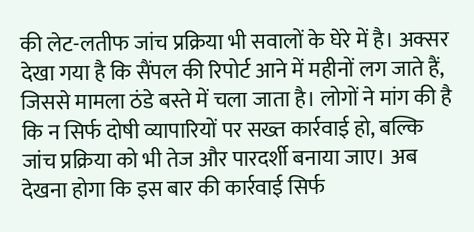की लेट-लतीफ जांच प्रक्रिया भी सवालों के घेरे में है। अक्सर देखा गया है कि सैंपल की रिपोर्ट आने में महीनों लग जाते हैं, जिससे मामला ठंडे बस्ते में चला जाता है। लोगों ने मांग की है कि न सिर्फ दोषी व्यापारियों पर सख्त कार्रवाई हो, बल्कि जांच प्रक्रिया को भी तेज और पारदर्शी बनाया जाए। अब देखना होगा कि इस बार की कार्रवाई सिर्फ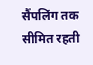सैंपलिंग तक सीमित रहती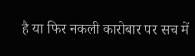है या फिर नकली कारोबार पर सच में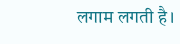लगाम लगती है।